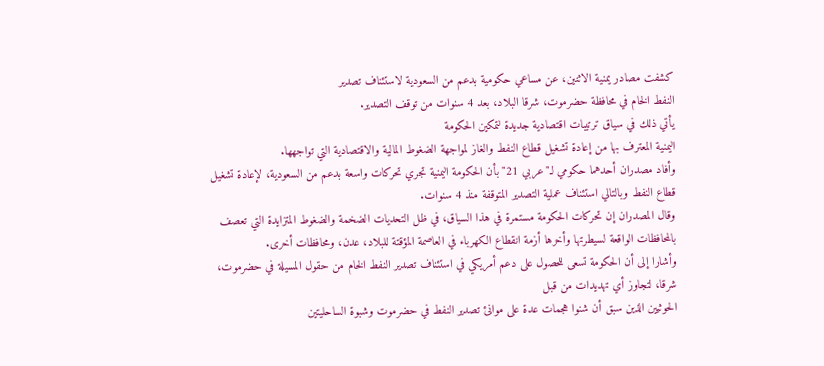كشفت مصادر يمنية الاثنين، عن مساعي حكومية بدعم من السعودية لاستئناف تصدير
النفط الخام في محافظة حضرموت، شرقا البلاد، بعد 4 سنوات من توقف التصدير.
يأتي ذلك في سياق ترتيبات اقتصادية جديدة لتمكين الحكومة
اليمنية المعترف بها من إعادة تشغيل قطاع النفط والغاز لمواجهة الضغوط المالية والاقتصادية التي تواجهها.
وأفاد مصدران أحدهما حكومي لـ"عربي 21" بأن الحكومة اليمنية تجري تحركات واسعة بدعم من السعودية، لإعادة تشغيل قطاع النفط وبالتالي استئناف عملية التصدير المتوقفة منذ 4 سنوات.
وقال المصدران إن تحركات الحكومة مستمرة في هذا السياق، في ظل التحديات الضخمة والضغوط المتزايدة التي تعصف بالمحافظات الواقعة لسيطرتها وأخرها أزمة انقطاع الكهرباء في العاصمة المؤقتة للبلاد، عدن، ومحافظات أخرى.
وأشارا إلى أن الحكومة تسعى للحصول على دعم أمريكي في استئناف تصدير النفط الخام من حقول المسيلة في حضرموت، شرقا، لتجاوز أي تهديدات من قبل
الحوثيين الذين سبق أن شنوا هجمات عدة على موانئ تصدير النفط في حضرموت وشبوة الساحليتين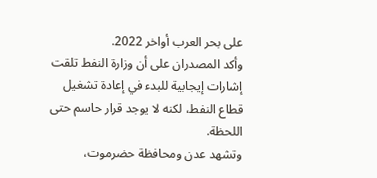على بحر العرب أواخر 2022.
وأكد المصدران على أن وزارة النفط تلقت إشارات إيجابية للبدء في إعادة تشغيل قطاع النفط، لكنه لا يوجد قرار حاسم حتى اللحظة.
وتشهد عدن ومحافظة حضرموت،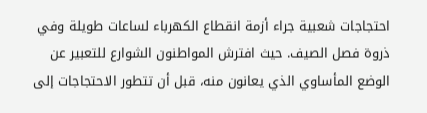احتجاجات شعبية جراء أزمة انقطاع الكهرباء لساعات طويلة وفي ذروة فصل الصيف. حيث افترش المواطنون الشوارع للتعبير عن الوضع المأساوي الذي يعانون منه، قبل أن تتطور الاحتجاجات إلى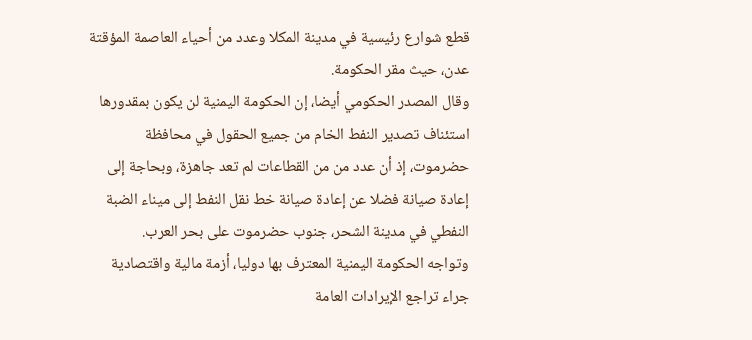قطع شوارع رئيسية في مدينة المكلا وعدد من أحياء العاصمة المؤقتة عدن، حيث مقر الحكومة.
وقال المصدر الحكومي أيضا، إن الحكومة اليمنية لن يكون بمقدورها استئناف تصدير النفط الخام من جميع الحقول في محافظة حضرموت، إذ أن عدد من من القطاعات لم تعد جاهزة، وبحاجة إلى إعادة صيانة فضلا عن إعادة صيانة خط نقل النفط إلى ميناء الضبة النفطي في مدينة الشحر، جنوب حضرموت على بحر العرب.
وتواجه الحكومة اليمنية المعترف بها دوليا، أزمة مالية واقتصادية جراء تراجع الإيرادات العامة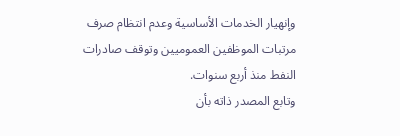وإنهيار الخدمات الأساسية وعدم انتظام صرف مرتبات الموظفين العموميين وتوقف صادرات النفط منذ أربع سنوات.
وتابع المصدر ذاته بأن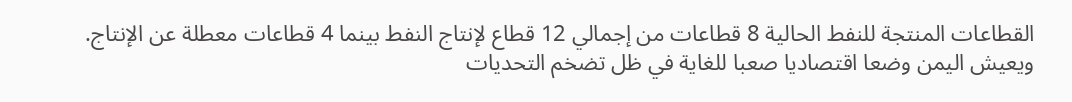القطاعات المنتجة للنفط الحالية 8 قطاعات من إجمالي 12 قطاع لإنتاج النفط بينما 4 قطاعات معطلة عن الإنتاج.
ويعيش اليمن وضعا اقتصاديا صعبا للغاية في ظل تضخم التحديات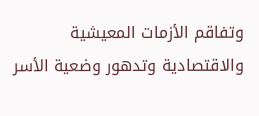وتفاقم الأزمات المعيشية والاقتصادية وتدهور وضعية الأسر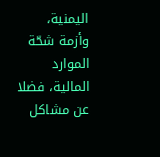اليمنية، وأزمة شحّة الموارد المالية، فضلا عن مشاكل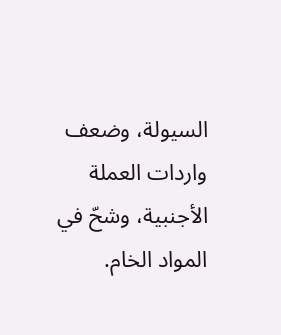السيولة، وضعف واردات العملة الأجنبية، وشحّ في المواد الخام.